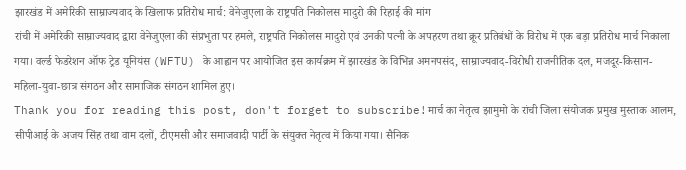झारखंड में अमेरिकी साम्राज्यवाद के खिलाफ प्रतिरोध मार्च: वेनेजुएला के राष्ट्रपति निकोलस मादुरो की रिहाई की मांग
रांची में अमेरिकी साम्राज्यवाद द्वारा वेनेजुएला की संप्रभुता पर हमले, राष्ट्रपति निकोलस मादुरो एवं उनकी पत्नी के अपहरण तथा क्रूर प्रतिबंधों के विरोध में एक बड़ा प्रतिरोध मार्च निकाला गया। वर्ल्ड फेडरेशन ऑफ ट्रेड यूनियंस (WFTU) के आह्वान पर आयोजित इस कार्यक्रम में झारखंड के विभिन्न अमनपसंद, साम्राज्यवाद-विरोधी राजनीतिक दल, मजदूर-किसान-महिला-युवा-छात्र संगठन और सामाजिक संगठन शामिल हुए।
Thank you for reading this post, don't forget to subscribe!मार्च का नेतृत्व झामुमो के रांची जिला संयोजक प्रमुख मुस्ताक आलम, सीपीआई के अजय सिंह तथा वाम दलों, टीएमसी और समाजवादी पार्टी के संयुक्त नेतृत्व में किया गया। सैनिक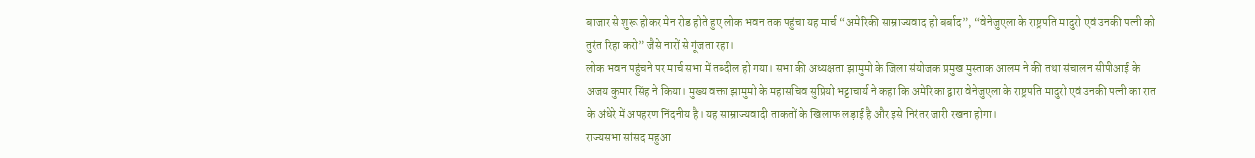बाजार से शुरू होकर मेन रोड होते हुए लोक भवन तक पहुंचा यह मार्च “अमेरिकी साम्राज्यवाद हो बर्बाद”, “वेनेजुएला के राष्ट्रपति मादुरो एवं उनकी पत्नी को तुरंत रिहा करो” जैसे नारों से गूंजता रहा।
लोक भवन पहुंचने पर मार्च सभा में तब्दील हो गया। सभा की अध्यक्षता झामुमो के जिला संयोजक प्रमुख मुस्ताक आलम ने की तथा संचालन सीपीआई के अजय कुमार सिंह ने किया। मुख्य वक्ता झामुमो के महासचिव सुप्रियो भट्टाचार्य ने कहा कि अमेरिका द्वारा वेनेजुएला के राष्ट्रपति मादुरो एवं उनकी पत्नी का रात के अंधेरे में अपहरण निंदनीय है। यह साम्राज्यवादी ताकतों के खिलाफ लड़ाई है और इसे निरंतर जारी रखना होगा।
राज्यसभा सांसद महुआ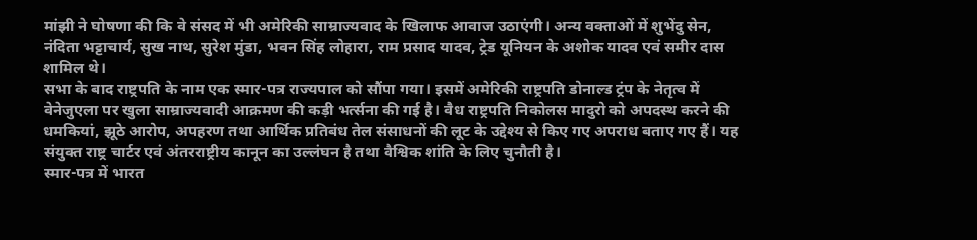मांझी ने घोषणा की कि वे संसद में भी अमेरिकी साम्राज्यवाद के खिलाफ आवाज उठाएंगी। अन्य वक्ताओं में शुभेंदु सेन, नंदिता भट्टाचार्य, सुख नाथ, सुरेश मुंडा, भवन सिंह लोहारा, राम प्रसाद यादव, ट्रेड यूनियन के अशोक यादव एवं समीर दास शामिल थे।
सभा के बाद राष्ट्रपति के नाम एक स्मार-पत्र राज्यपाल को सौंपा गया। इसमें अमेरिकी राष्ट्रपति डोनाल्ड ट्रंप के नेतृत्व में वेनेजुएला पर खुला साम्राज्यवादी आक्रमण की कड़ी भर्त्सना की गई है। वैध राष्ट्रपति निकोलस मादुरो को अपदस्थ करने की धमकियां, झूठे आरोप, अपहरण तथा आर्थिक प्रतिबंध तेल संसाधनों की लूट के उद्देश्य से किए गए अपराध बताए गए हैं। यह संयुक्त राष्ट्र चार्टर एवं अंतरराष्ट्रीय कानून का उल्लंघन है तथा वैश्विक शांति के लिए चुनौती है।
स्मार-पत्र में भारत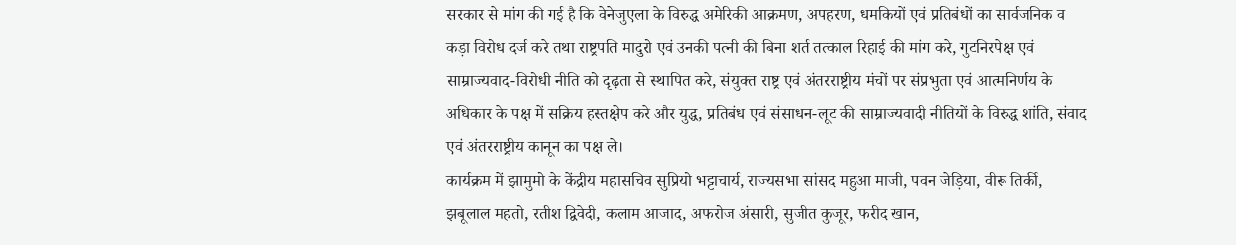सरकार से मांग की गई है कि वेनेजुएला के विरुद्ध अमेरिकी आक्रमण, अपहरण, धमकियों एवं प्रतिबंधों का सार्वजनिक व कड़ा विरोध दर्ज करे तथा राष्ट्रपति मादुरो एवं उनकी पत्नी की बिना शर्त तत्काल रिहाई की मांग करे, गुटनिरपेक्ष एवं साम्राज्यवाद-विरोधी नीति को दृढ़ता से स्थापित करे, संयुक्त राष्ट्र एवं अंतरराष्ट्रीय मंचों पर संप्रभुता एवं आत्मनिर्णय के अधिकार के पक्ष में सक्रिय हस्तक्षेप करे और युद्ध, प्रतिबंध एवं संसाधन-लूट की साम्राज्यवादी नीतियों के विरुद्ध शांति, संवाद एवं अंतरराष्ट्रीय कानून का पक्ष ले।
कार्यक्रम में झामुमो के केंद्रीय महासचिव सुप्रियो भट्टाचार्य, राज्यसभा सांसद महुआ माजी, पवन जेड़िया, वीरू तिर्की, झबूलाल महतो, रतीश द्विवेदी, कलाम आजाद, अफरोज अंसारी, सुजीत कुजूर, फरीद खान,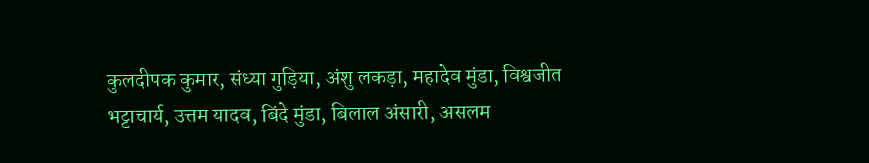कुलदीपक कुमार, संध्या गुड़िया, अंशु लकड़ा, महादेव मुंडा, विश्वजीत भट्टाचार्य, उत्तम यादव, बिंदे मुंडा, बिलाल अंसारी, असलम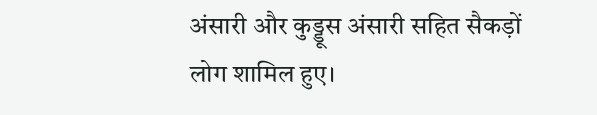अंसारी और कुड्डूस अंसारी सहित सैकड़ों लोग शामिल हुए।